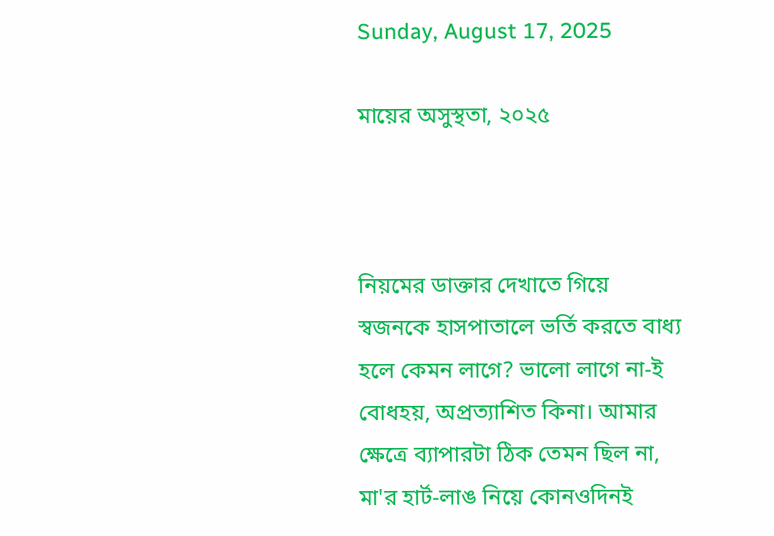Sunday, August 17, 2025

মায়ের অসুস্থতা, ২০২৫



নিয়মের ডাক্তার দেখাতে গিয়ে স্বজনকে হাসপাতালে ভর্তি করতে বাধ্য হলে কেমন লাগে? ভালো লাগে না-ই বোধহয়, অপ্রত্যাশিত কিনা। আমার ক্ষেত্রে ব্যাপারটা ঠিক তেমন ছিল না, মা'র হার্ট-লাঙ নিয়ে কোনওদিনই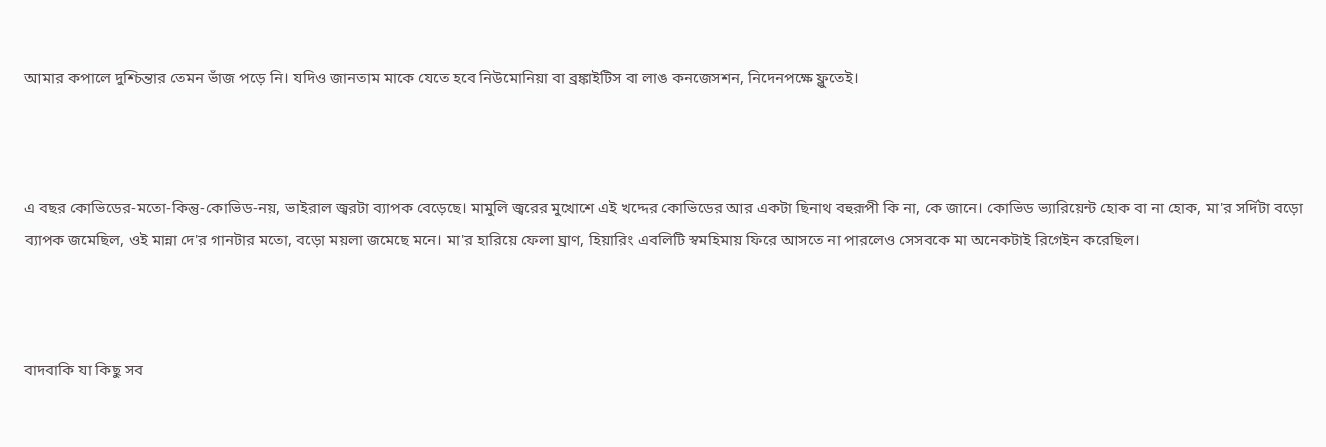আমার কপালে দুশ্চিন্তার তেমন ভাঁজ পড়ে নি। যদিও জানতাম মাকে যেতে হবে নিউমোনিয়া বা ব্রঙ্কাইটিস বা লাঙ কনজেসশন, নিদেনপক্ষে ফ্লুতেই।



এ বছর কোভিডের-মতো-কিন্তু-কোভিড-নয়, ভাইরাল জ্বরটা ব্যাপক বেড়েছে। মামুলি জ্বরের মুখোশে এই খদ্দের কোভিডের আর একটা ছিনাথ বহুরূপী কি না, কে জানে। কোভিড ভ্যারিয়েন্ট হোক বা না হোক, মা'র সর্দিটা বড়ো ব্যাপক জমেছিল, ওই মান্না দে'র গানটার মতো, বড়ো ময়লা জমেছে মনে। মা'র হারিয়ে ফেলা ঘ্রাণ, হিয়ারিং এবলিটি স্বমহিমায় ফিরে আসতে না পারলেও সেসবকে মা অনেকটাই রিগেইন করেছিল।



বাদবাকি যা কিছু সব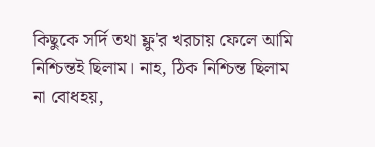কিছুকে সর্দি তথা ফ্লু'র খরচায় ফেলে আমি নিশ্চিন্তই ছিলাম। নাহ, ঠিক নিশ্চিন্ত ছিলাম না বোধহয়,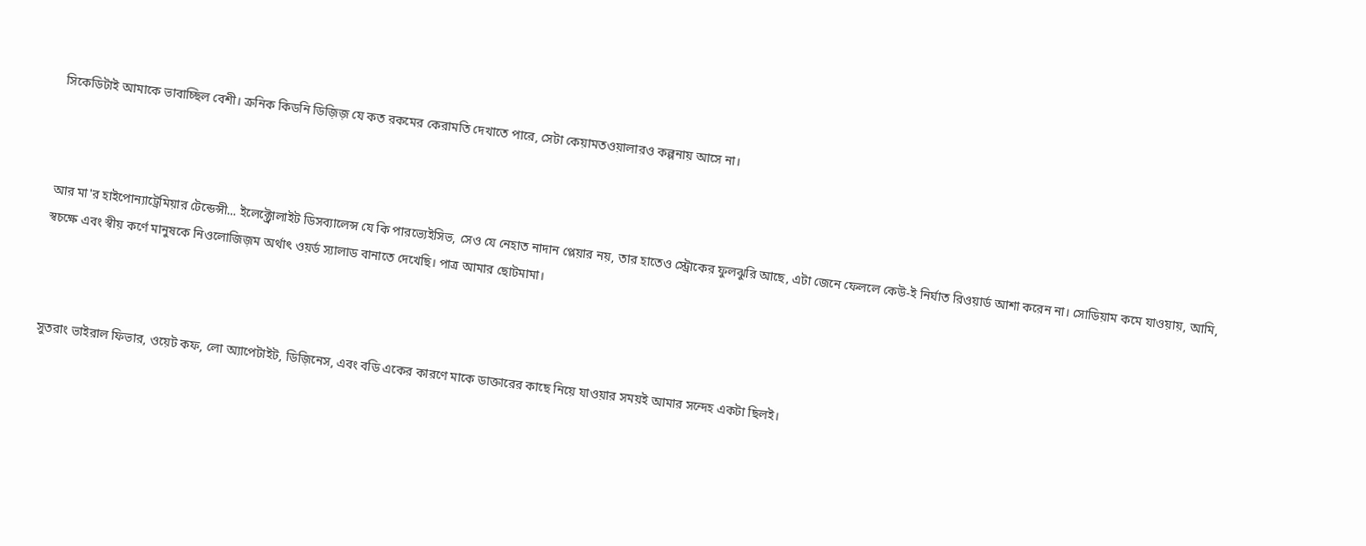সিকেডিটাই আমাকে ভাবাচ্ছিল বেশী। ক্রনিক কিডনি ডিজ়িজ় যে কত রকমের কেরামতি দেখাতে পারে, সেটা কেয়ামতওয়ালারও কল্পনায় আসে না।



আর মা'র হাইপোন্যাট্রেমিয়ার টেন্ডেন্সী... ইলেক্ট্রোলাইট ডিসব্যালেন্স যে কি পারভ্যেইসিভ, সেও যে নেহাত নাদান প্লেয়ার নয়, তার হাতেও স্ট্রোকের ফুলঝুরি আছে, এটা জেনে ফেললে কেউ-ই নির্ঘাত রিওয়ার্ড আশা করেন না। সোডিয়াম কমে যাওয়ায়, আমি, স্বচক্ষে এবং স্বীয় কর্ণে মানুষকে নিওলোজিজ়ম অর্থাৎ ওয়র্ড স্যালাড বানাতে দেখেছি। পাত্র আমার ছোটমামা।



সুতরাং ভাইরাল ফিভার, ওয়েট কফ, লো অ্যাপেটাইট, ডিজ়িনেস, এবং বডি একের কারণে মাকে ডাক্তারের কাছে নিয়ে যাওয়ার সময়ই আমার সন্দেহ একটা ছিলই।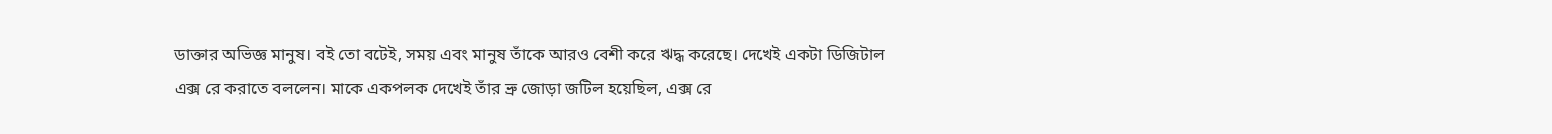ডাক্তার অভিজ্ঞ মানুষ। বই তো বটেই, সময় এবং মানুষ তাঁকে আরও বেশী করে ঋদ্ধ করেছে। দেখেই একটা ডিজিটাল এক্স রে করাতে বললেন। মাকে একপলক দেখেই তাঁর ভ্রু জোড়া জটিল হয়েছিল, এক্স রে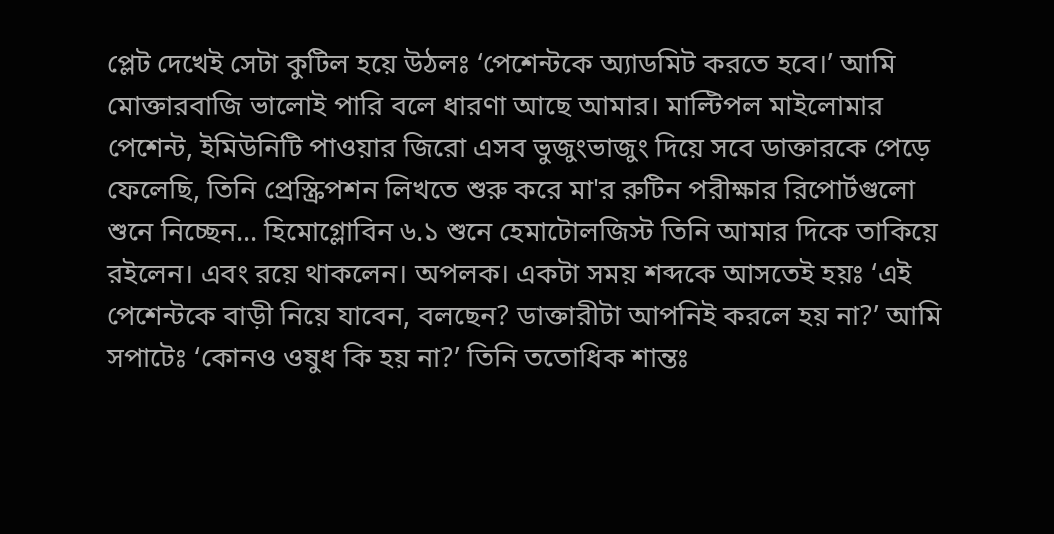প্লেট দেখেই সেটা কুটিল হয়ে উঠলঃ ‘পেশেন্টকে অ্যাডমিট করতে হবে।’ আমি মোক্তারবাজি ভালোই পারি বলে ধারণা আছে আমার। মাল্টিপল মাইলোমার পেশেন্ট, ইমিউনিটি পাওয়ার জিরো এসব ভুজুংভাজুং দিয়ে সবে ডাক্তারকে পেড়ে ফেলেছি, তিনি প্রেস্ক্রিপশন লিখতে শুরু করে মা'র রুটিন পরীক্ষার রিপোর্টগুলো শুনে নিচ্ছেন... হিমোগ্লোবিন ৬.১ শুনে হেমাটোলজিস্ট তিনি আমার দিকে তাকিয়ে রইলেন। এবং রয়ে থাকলেন। অপলক। একটা সময় শব্দকে আসতেই হয়ঃ ‘এই পেশেন্টকে বাড়ী নিয়ে যাবেন, বলছেন? ডাক্তারীটা আপনিই করলে হয় না?’ আমি সপাটেঃ ‘কোনও ওষুধ কি হয় না?’ তিনি ততোধিক শান্তঃ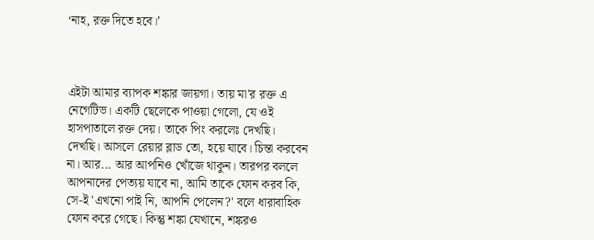‘নাহ, রক্ত দিতে হবে।’



এইটা আমার ব্যাপক শঙ্কার জায়গা। তায় মা'র রক্ত এ নেগেটিভ। একটি ছেলেকে পাওয়া গেলো, যে ওই হাসপাতালে রক্ত দেয়। তাকে পিং করলেঃ দেখছি। দেখছি। আসলে রেয়ার ব্লাড তো, হয়ে যাবে। চিন্তা করবেন না। আর... আর আপনিও খোঁজে থাকুন। তারপর বললে আপনাদের পেত্যয় যাবে না, আমি তাকে ফোন করব কি, সে-ই 'এখনো পাই নি, আপনি পেলেন?' বলে ধারাবাহিক ফোন করে গেছে। কিন্তু শঙ্কা যেখানে, শঙ্করও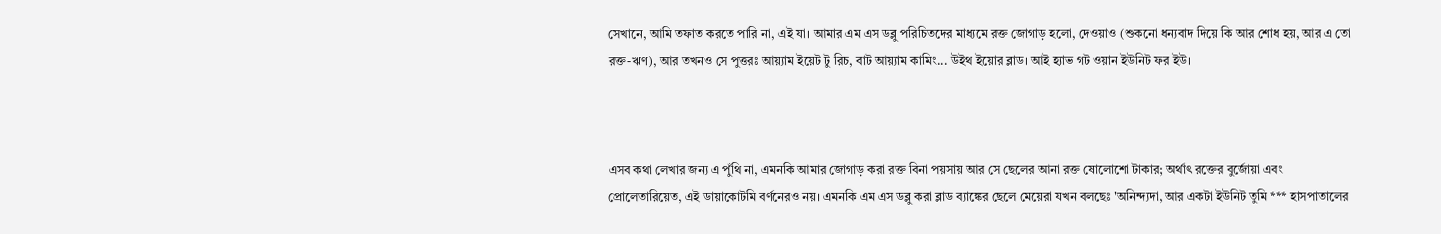সেখানে, আমি তফাত করতে পারি না, এই যা। আমার এম এস ডব্লু পরিচিতদের মাধ্যমে রক্ত জোগাড় হলো, দেওয়াও (শুকনো ধন্যবাদ দিয়ে কি আর শোধ হয়, আর এ তো রক্ত-ঋণ), আর তখনও সে পুত্তরঃ আয়্যাম ইয়েট টু রিচ, বাট আয়্যাম কামিং... উইথ ইয়োর ব্লাড। আই হ্যাভ গট ওয়ান ইউনিট ফর ইউ।



এসব কথা লেখার জন্য এ পুঁথি না, এমনকি আমার জোগাড় করা রক্ত বিনা পয়সায় আর সে ছেলের আনা রক্ত ষোলোশো টাকার; অর্থাৎ রক্তের বুর্জোয়া এবং প্রোলেতারিয়েত, এই ডায়াকোটমি বর্ণনেরও নয়। এমনকি এম এস ডব্লু করা ব্লাড ব্যাঙ্কের ছেলে মেয়েরা যখন বলছেঃ 'অনিন্দ্যদা, আর একটা ইউনিট তুমি *** হাসপাতালের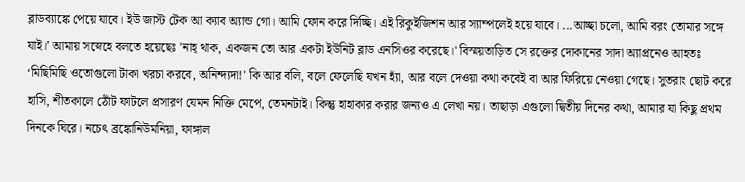ব্লাডব্যাঙ্কে পেয়ে যাবে। ইউ জাস্ট টেক আ ক্যাব অ্যান্ড গো। আমি ফোন করে দিচ্ছি। এই রিকুইজিশন আর স্যাম্পলেই হয়ে যাবে। ...আচ্ছা চলো, আমি বরং তোমার সঙ্গে যাই।’ আমায় সস্নেহে বলতে হয়েছেঃ 'নাহ্‌ থাক, একজন তো আর একটা ইউনিট ব্লাড এনসিওর করেছে।' বিস্ময়তাড়িত সে রক্তের দোকানের সাদা অ্যাপ্রনেও আহতঃ ‘মিছিমিছি ওতোগুলো টাকা খরচা করবে, অনিন্দ্যদা!' কি আর বলি, বলে ফেলেছি যখন হ্যাঁ, আর বলে দেওয়া কথা কবেই বা আর ফিরিয়ে নেওয়া গেছে। সুতরাং ছোট করে হাসি, শীতকালে ঠোঁট ফাটলে প্রসারণ যেমন নিক্তি মেপে, তেমনটাই। কিন্তু হাহাকার করার জন্যও এ লেখা নয়। তাছাড়া এগুলো দ্বিতীয় দিনের কথা, আমার যা কিছু প্রথম দিনকে ঘিরে। নচেৎ ব্রঙ্কোনিউমনিয়া, ফাঙ্গাল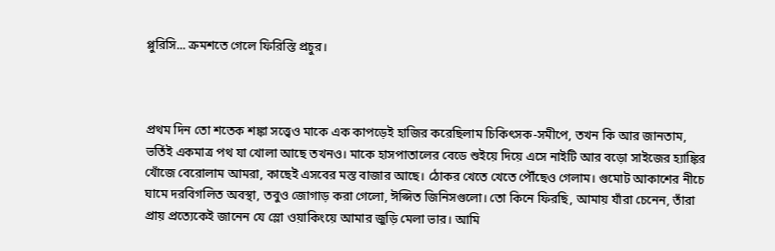প্লুরিসি... ক্রমশতে গেলে ফিরিস্তি প্রচুর।



প্রথম দিন তো শতেক শঙ্কা সত্ত্বেও মাকে এক কাপড়েই হাজির করেছিলাম চিকিৎসক-সমীপে, তখন কি আর জানতাম, ভর্তিই একমাত্র পথ যা খোলা আছে তখনও। মাকে হাসপাতালের বেডে শুইয়ে দিয়ে এসে নাইটি আর বড়ো সাইজের হ্যাঙ্কির খোঁজে বেরোলাম আমরা, কাছেই এসবের মস্ত বাজার আছে। ঠোকর খেতে খেতে পৌঁছেও গেলাম। গুমোট আকাশের নীচে ঘামে দরবিগলিত অবস্থা, তবুও জোগাড় করা গেলো, ঈপ্সিত জিনিসগুলো। তো কিনে ফিরছি, আমায় যাঁরা চেনেন, তাঁরা প্রায় প্রত্যেকেই জানেন যে স্লো ওয়াকিংয়ে আমার জুড়ি মেলা ভার। আমি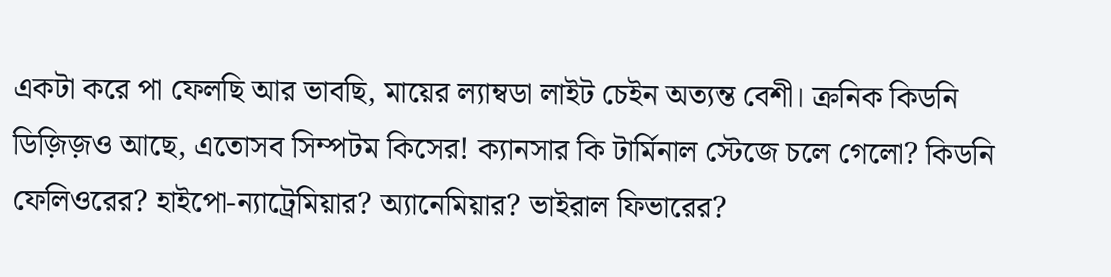একটা করে পা ফেলছি আর ভাবছি, মায়ের ল্যাম্বডা লাইট চেইন অত্যন্ত বেশী। ক্রনিক কিডনি ডিজ়িজ়ও আছে, এতোসব সিম্পটম কিসের! ক্যানসার কি টার্মিনাল স্টেজে চলে গেলো? কিডনি ফেলিওরের? হাইপো-ন্যাট্রেমিয়ার? অ্যানেমিয়ার? ভাইরাল ফিভারের?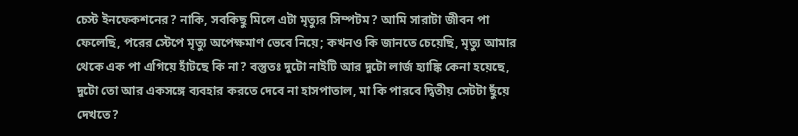চেস্ট ইনফেকশনের? নাকি, সবকিছু মিলে এটা মৃত্যুর সিম্পটম? আমি সারাটা জীবন পা ফেলেছি, পরের স্টেপে মৃত্যু অপেক্ষমাণ ভেবে নিয়ে; কখনও কি জানতে চেয়েছি, মৃত্যু আমার থেকে এক পা এগিয়ে হাঁটছে কি না? বস্তুতঃ দুটো নাইটি আর দুটো লার্জ হ্যাঙ্কি কেনা হয়েছে, দুটো তো আর একসঙ্গে ব্যবহার করতে দেবে না হাসপাতাল, মা কি পারবে দ্বিতীয় সেটটা ছুঁয়ে দেখতে?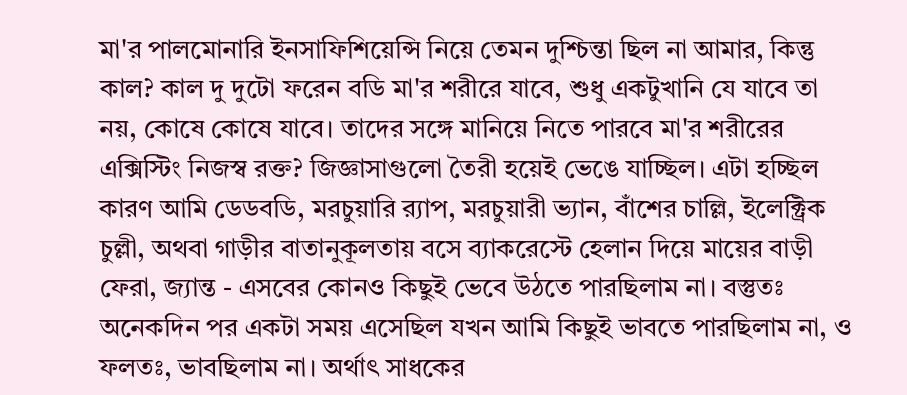মা'র পালমোনারি ইনসাফিশিয়েন্সি নিয়ে তেমন দুশ্চিন্তা ছিল না আমার, কিন্তু কাল? কাল দু দুটো ফরেন বডি মা'র শরীরে যাবে, শুধু একটুখানি যে যাবে তা নয়, কোষে কোষে যাবে। তাদের সঙ্গে মানিয়ে নিতে পারবে মা'র শরীরের এক্সিস্টিং নিজস্ব রক্ত? জিজ্ঞাসাগুলো তৈরী হয়েই ভেঙে যাচ্ছিল। এটা হচ্ছিল কারণ আমি ডেডবডি, মরচুয়ারি র‍্যাপ, মরচুয়ারী ভ্যান, বাঁশের চাল্লি, ইলেক্ট্রিক চুল্লী, অথবা গাড়ীর বাতানুকূলতায় বসে ব্যাকরেস্টে হেলান দিয়ে মায়ের বাড়ী ফেরা, জ্যান্ত - এসবের কোনও কিছুই ভেবে উঠতে পারছিলাম না। বস্তুতঃ অনেকদিন পর একটা সময় এসেছিল যখন আমি কিছুই ভাবতে পারছিলাম না, ও ফলতঃ, ভাবছিলাম না। অর্থাৎ সাধকের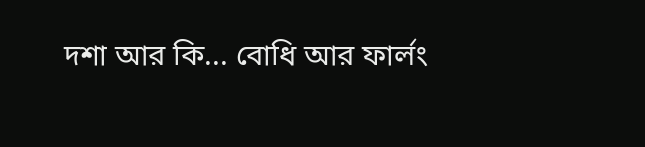দশা আর কি... বোধি আর ফার্লং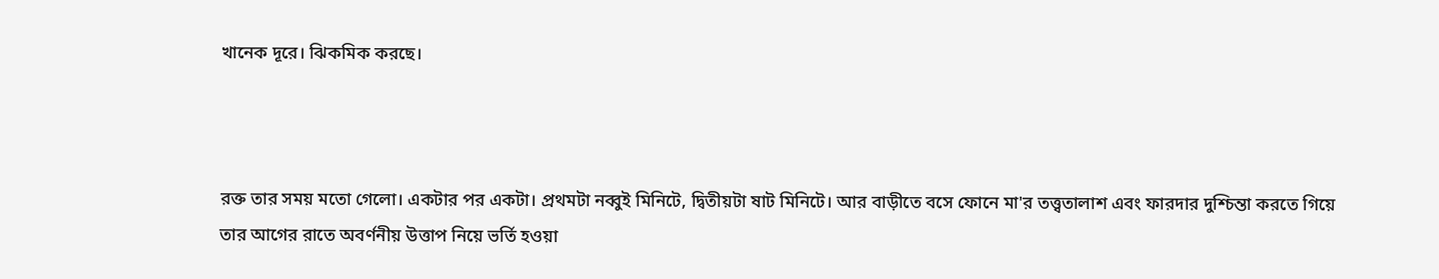খানেক দূরে। ঝিকমিক করছে।



রক্ত তার সময় মতো গেলো। একটার পর একটা। প্রথমটা নব্বুই মিনিটে, দ্বিতীয়টা ষাট মিনিটে। আর বাড়ীতে বসে ফোনে মা'র তত্ত্বতালাশ এবং ফারদার দুশ্চিন্তা করতে গিয়ে তার আগের রাতে অবর্ণনীয় উত্তাপ নিয়ে ভর্তি হওয়া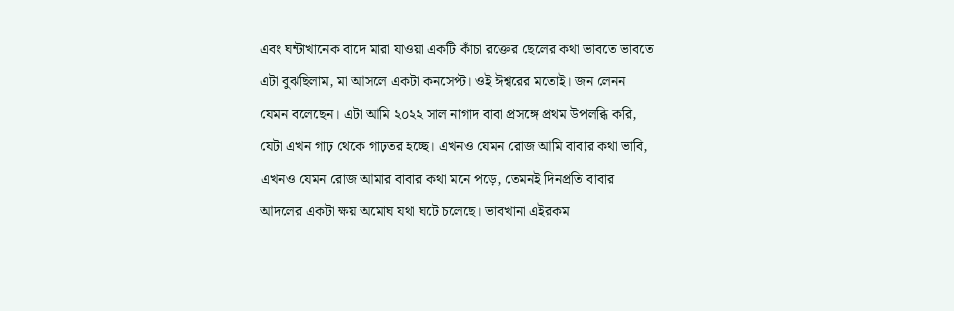এবং ঘন্টাখানেক বাদে মারা যাওয়া একটি কাঁচা রক্তের ছেলের কথা ভাবতে ভাবতে এটা বুঝছিলাম, মা আসলে একটা কনসেপ্ট। ওই ঈশ্বরের মতোই। জন লেনন যেমন বলেছেন। এটা আমি ২০২২ সাল নাগাদ বাবা প্রসঙ্গে প্রথম উপলব্ধি করি, যেটা এখন গাঢ় থেকে গাঢ়তর হচ্ছে। এখনও যেমন রোজ আমি বাবার কথা ভাবি, এখনও যেমন রোজ আমার বাবার কথা মনে পড়ে, তেমনই দিনপ্রতি বাবার আদলের একটা ক্ষয় অমোঘ যথা ঘটে চলেছে। ভাবখানা এইরকম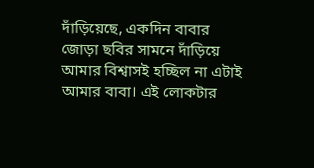দাঁড়িয়েছে, একদিন বাবার জোড়া ছবির সামনে দাঁড়িয়ে আমার বিশ্বাসই হচ্ছিল না এটাই আমার বাবা। এই লোকটার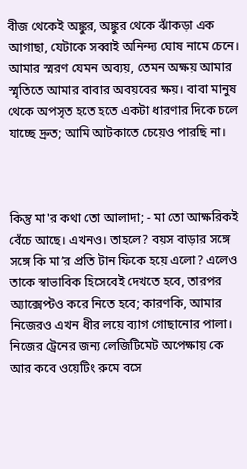বীজ থেকেই অঙ্কুর, অঙ্কুর থেকে ঝাঁকড়া এক আগাছা, যেটাকে সব্বাই অনিন্দ্য ঘোষ নামে চেনে। আমার স্মরণ যেমন অব্যয়, তেমন অক্ষয় আমার স্মৃতিতে আমার বাবার অবয়বের ক্ষয়। বাবা মানুষ থেকে অপসৃত হতে হতে একটা ধারণার দিকে চলে যাচ্ছে দ্রুত; আমি আটকাতে চেয়েও পারছি না।



কিন্তু মা'র কথা তো আলাদা; - মা তো আক্ষরিকই বেঁচে আছে। এখনও। তাহলে? বয়স বাড়ার সঙ্গে সঙ্গে কি মা’র প্রতি টান ফিকে হয়ে এলো? এলেও তাকে স্বাভাবিক হিসেবেই দেখতে হবে, তারপর অ্যাক্সেপ্টও করে নিতে হবে; কারণকি, আমার নিজেরও এখন ধীর লয়ে ব্যাগ গোছানোর পালা। নিজের ট্রেনের জন্য লেজিটিমেট অপেক্ষায় কে আর কবে ওয়েটিং রুমে বসে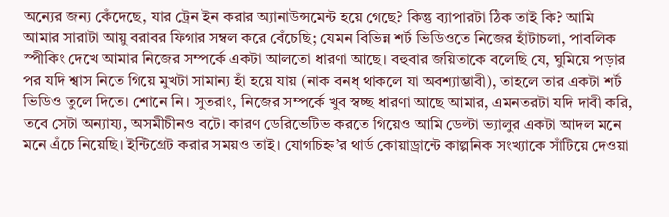অন্যের জন্য কেঁদেছে, যার ট্রেন ইন করার অ্যানাউন্সমেন্ট হয়ে গেছে? কিন্তু ব্যাপারটা ঠিক তাই কি? আমি আমার সারাটা আয়ু বরাবর ফিগার সম্বল করে বেঁচেছি; যেমন বিভিন্ন শর্ট ভিডিওতে নিজের হাঁটাচলা, পাবলিক স্পীকিং দেখে আমার নিজের সম্পর্কে একটা আলতো ধারণা আছে। বহুবার জয়িতাকে বলেছি যে, ঘুমিয়ে পড়ার পর যদি শ্বাস নিতে গিয়ে মুখটা সামান্য হাঁ হয়ে যায় (নাক বনধ্‌ থাকলে যা অবশ্যাম্ভাবী), তাহলে তার একটা শর্ট ভিডিও তুলে দিতে। শোনে নি। সুতরাং, নিজের সম্পর্কে খুব স্বচ্ছ ধারণা আছে আমার, এমনতরটা যদি দাবী করি, তবে সেটা অন্যায্য, অসমীচীনও বটে। কারণ ডেরিভেটিভ করতে গিয়েও আমি ডেল্টা ভ্যালুর একটা আদল মনে মনে এঁচে নিয়েছি। ইন্টিগ্রেট করার সময়ও তাই। যোগচিহ্ন’র থার্ড কোয়াড্রান্টে কাল্পনিক সংখ্যাকে সাঁটিয়ে দেওয়া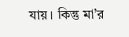যায়। কিন্তু মা’র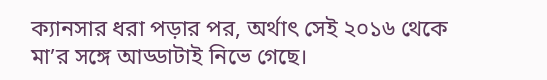ক্যানসার ধরা পড়ার পর, অর্থাৎ সেই ২০১৬ থেকে মা’র সঙ্গে আড্ডাটাই নিভে গেছে।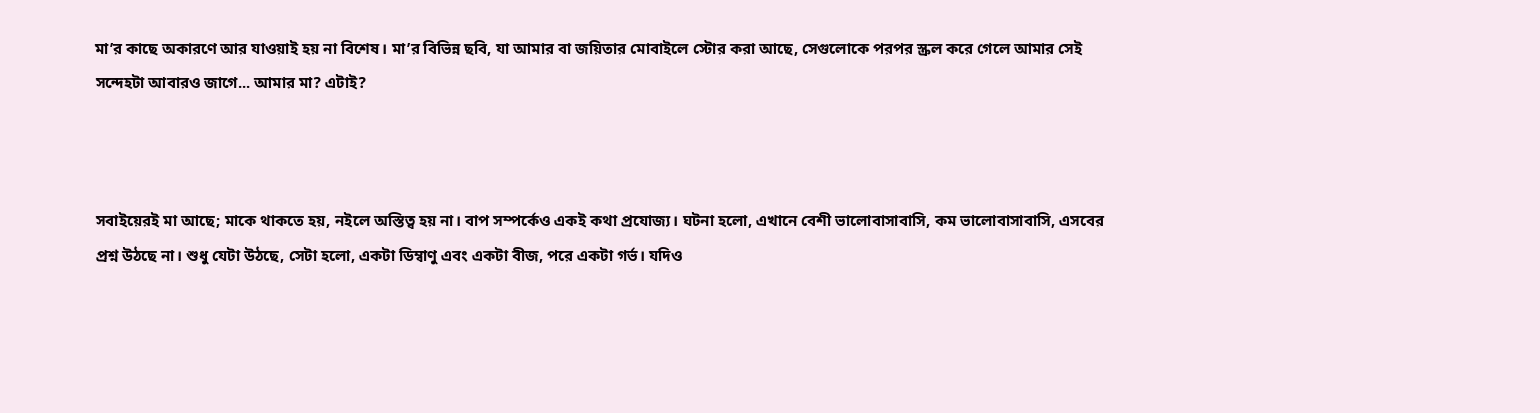মা’র কাছে অকারণে আর যাওয়াই হয় না বিশেষ। মা’র বিভিন্ন ছবি, যা আমার বা জয়িতার মোবাইলে স্টোর করা আছে, সেগুলোকে পরপর স্ক্রল করে গেলে আমার সেই সন্দেহটা আবারও জাগে... আমার মা? এটাই?



সবাইয়েরই মা আছে; মাকে থাকতে হয়, নইলে অস্তিত্ব হয় না। বাপ সম্পর্কেও একই কথা প্রযোজ্য। ঘটনা হলো, এখানে বেশী ভালোবাসাবাসি, কম ভালোবাসাবাসি, এসবের প্রশ্ন উঠছে না। শুধু যেটা উঠছে, সেটা হলো, একটা ডিম্বাণু এবং একটা বীজ, পরে একটা গর্ভ। যদিও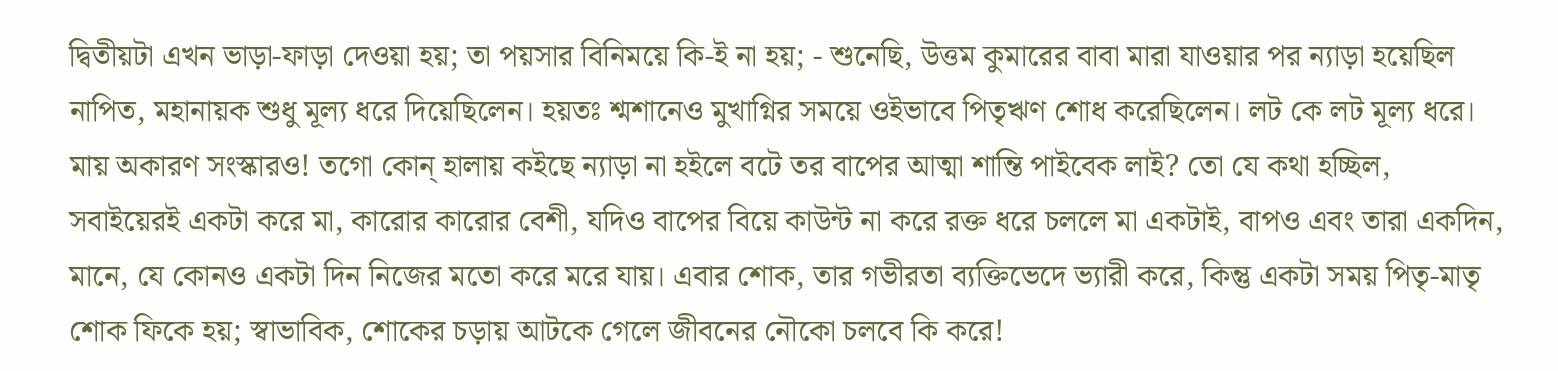দ্বিতীয়টা এখন ভাড়া-ফাড়া দেওয়া হয়; তা পয়সার বিনিময়ে কি-ই না হয়; - শুনেছি, উত্তম কুমারের বাবা মারা যাওয়ার পর ন্যাড়া হয়েছিল নাপিত, মহানায়ক শুধু মূল্য ধরে দিয়েছিলেন। হয়তঃ শ্মশানেও মুখাগ্নির সময়ে ওইভাবে পিতৃঋণ শোধ করেছিলেন। লট কে লট মূল্য ধরে। মায় অকারণ সংস্কারও! তগো কোন্‌ হালায় কইছে ন্যাড়া না হইলে বটে তর বাপের আত্মা শান্তি পাইবেক লাই? তো যে কথা হচ্ছিল, সবাইয়েরই একটা করে মা, কারোর কারোর বেশী, যদিও বাপের বিয়ে কাউন্ট না করে রক্ত ধরে চললে মা একটাই, বাপও এবং তারা একদিন, মানে, যে কোনও একটা দিন নিজের মতো করে মরে যায়। এবার শোক, তার গভীরতা ব্যক্তিভেদে ভ্যারী করে, কিন্তু একটা সময় পিতৃ-মাতৃ শোক ফিকে হয়; স্বাভাবিক, শোকের চড়ায় আটকে গেলে জীবনের নৌকো চলবে কি করে!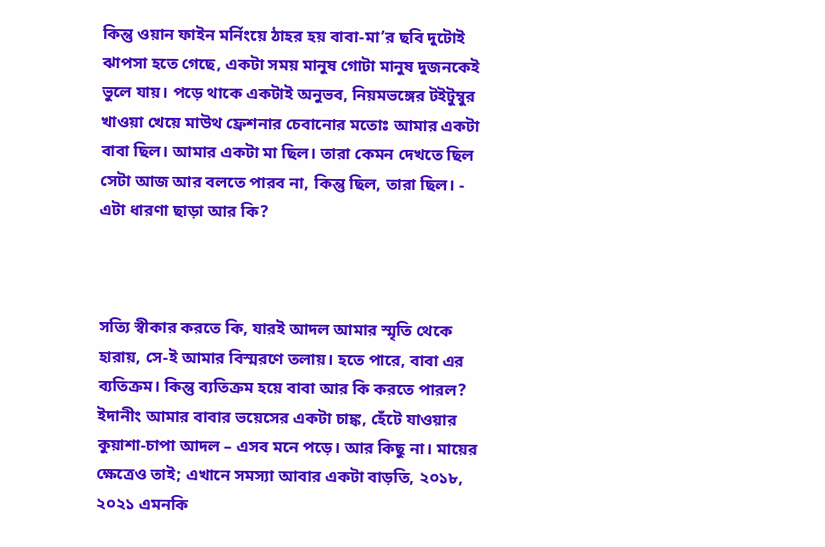কিন্তু ওয়ান ফাইন মর্নিংয়ে ঠাহর হয় বাবা-মা’র ছবি দুটোই ঝাপসা হতে গেছে, একটা সময় মানুষ গোটা মানুষ দুজনকেই ভুলে যায়। পড়ে থাকে একটাই অনুভব, নিয়মভঙ্গের টইটুম্বুর খাওয়া খেয়ে মাউথ ফ্রেশনার চেবানোর মতোঃ আমার একটা বাবা ছিল। আমার একটা মা ছিল। তারা কেমন দেখতে ছিল সেটা আজ আর বলতে পারব না, কিন্তু ছিল, তারা ছিল। - এটা ধারণা ছাড়া আর কি?



সত্যি স্বীকার করতে কি, যারই আদল আমার স্মৃতি থেকে হারায়, সে-ই আমার বিস্মরণে তলায়। হতে পারে, বাবা এর ব্যতিক্রম। কিন্তু ব্যতিক্রম হয়ে বাবা আর কি করতে পারল? ইদানীং আমার বাবার ভয়েসের একটা চাঙ্ক, হেঁটে যাওয়ার কুয়াশা-চাপা আদল – এসব মনে পড়ে। আর কিছু না। মায়ের ক্ষেত্রেও তাই; এখানে সমস্যা আবার একটা বাড়তি, ২০১৮, ২০২১ এমনকি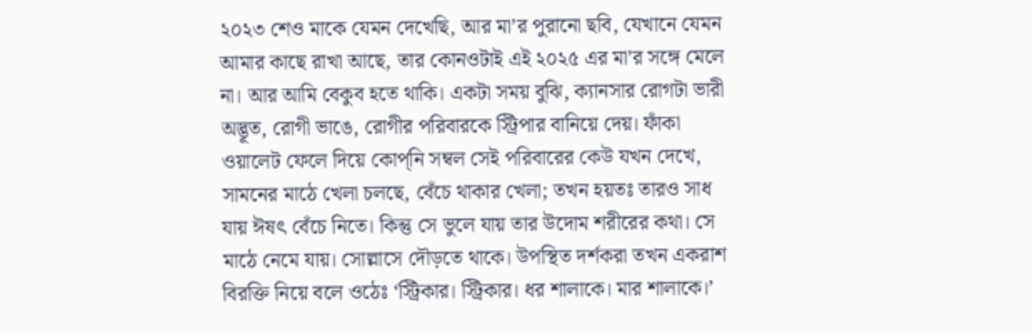২০২৩ শেও মাকে যেমন দেখেছি, আর মা’র পুরানো ছবি, যেখানে যেমন আমার কাছে রাখা আছে, তার কোনওটাই এই ২০২৫ এর মা’র সঙ্গে মেলে না। আর আমি বেকুব হতে থাকি। একটা সময় বুঝি, ক্যানসার রোগটা ভারী অদ্ভূত, রোগী ভাঙে, রোগীর পরিবারকে স্ট্রিপার বানিয়ে দেয়। ফাঁকা ওয়ালেট ফেলে দিয়ে কোপ্‌নি সম্বল সেই পরিবারের কেউ যখন দেখে, সামনের মাঠে খেলা চলছে, বেঁচে থাকার খেলা; তখন হয়তঃ তারও সাধ যায় ঈষৎ বেঁচে নিতে। কিন্তু সে ভুলে যায় তার উদোম শরীরের কথা। সে মাঠে নেমে যায়। সোল্লাসে দৌড়তে থাকে। উপস্থিত দর্শকরা তখন একরাশ বিরক্তি নিয়ে বলে ওঠেঃ ‘স্ট্রিকার। স্ট্রিকার। ধর শালাকে। মার শালাকে।’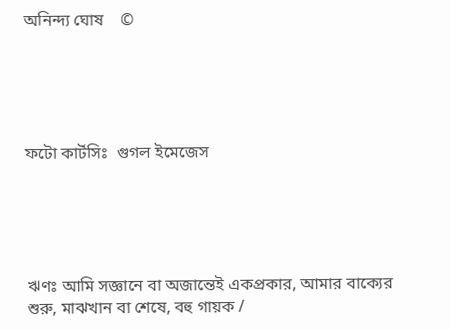অনিন্দ্য ঘোষ    ©





ফটো কার্টসিঃ  গুগল ইমেজেস





ঋণঃ আমি সজ্ঞানে বা অজান্তেই একপ্রকার, আমার বাক্যের শুরু, মাঝখান বা শেষে, বহু গায়ক /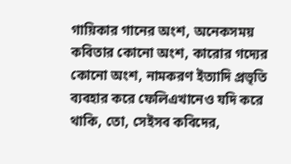গায়িকার গানের অংশ, অনেকসময় কবিতার কোনো অংশ, কারোর গদ্যের কোনো অংশ, নামকরণ ইত্যাদি প্রভৃতি ব্যবহার করে ফেলিএখানেও যদি করে থাকি, তো, সেইসব কবিদের,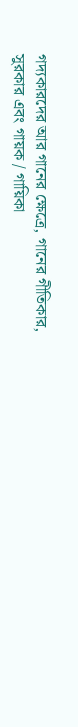গদ্যকারদের আর গানের ক্ষেত্রে, গানের গীতিকার, সুরকার এবং গায়ক / গায়িকা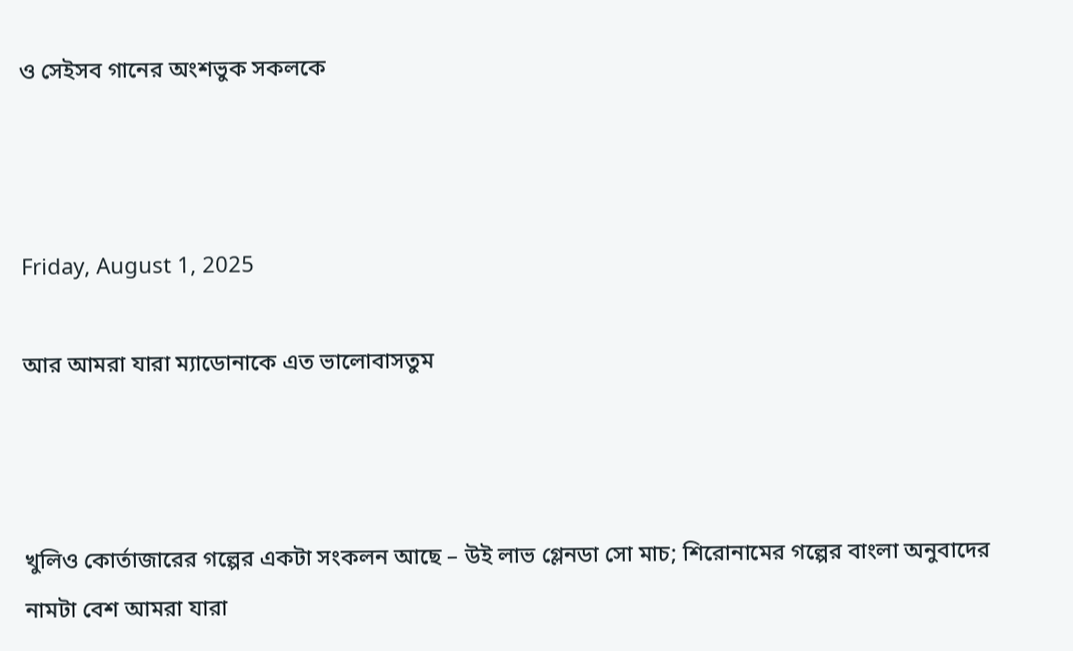ও সেইসব গানের অংশভুক সকলকে



Friday, August 1, 2025

আর আমরা যারা ম্যাডোনাকে এত ভালোবাসতুম



খুলিও কোর্তাজারের গল্পের একটা সংকলন আছে – উই লাভ গ্লেনডা সো মাচ; শিরোনামের গল্পের বাংলা অনুবাদের নামটা বেশ আমরা যারা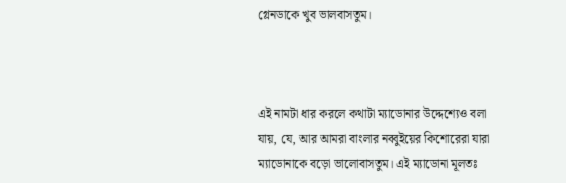গ্লেনডাকে খুব ভালবাসতুম।



এই নামটা ধার করলে কথাটা ম্যাডোনার উদ্দেশ্যেও বলা যায়, যে, আর আমরা বাংলার নব্বুইয়ের কিশোরেরা যারা ম্যাডোনাকে বড়ো ভালোবাসতুম। এই ম্যাডোনা মূলতঃ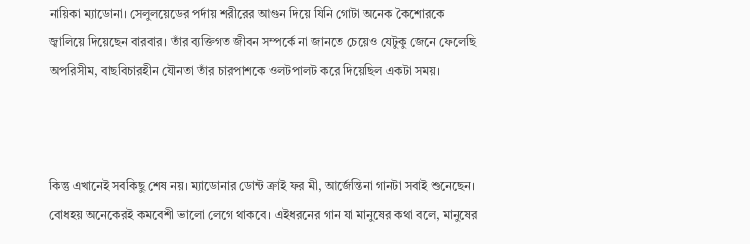নায়িকা ম্যাডোনা। সেলুলয়েডের পর্দায় শরীরের আগুন দিয়ে যিনি গোটা অনেক কৈশোরকে জ্বালিয়ে দিয়েছেন বারবার। তাঁর ব্যক্তিগত জীবন সম্পর্কে না জানতে চেয়েও যেটুকু জেনে ফেলেছি অপরিসীম, বাছবিচারহীন যৌনতা তাঁর চারপাশকে ওলটপালট করে দিয়েছিল একটা সময়।



কিন্তু এখানেই সবকিছু শেষ নয়। ম্যাডোনার ডোন্ট ক্রাই ফর মী, আর্জেন্তিনা গানটা সবাই শুনেছেন। বোধহয় অনেকেরই কমবেশী ভালো লেগে থাকবে। এইধরনের গান যা মানুষের কথা বলে, মানুষের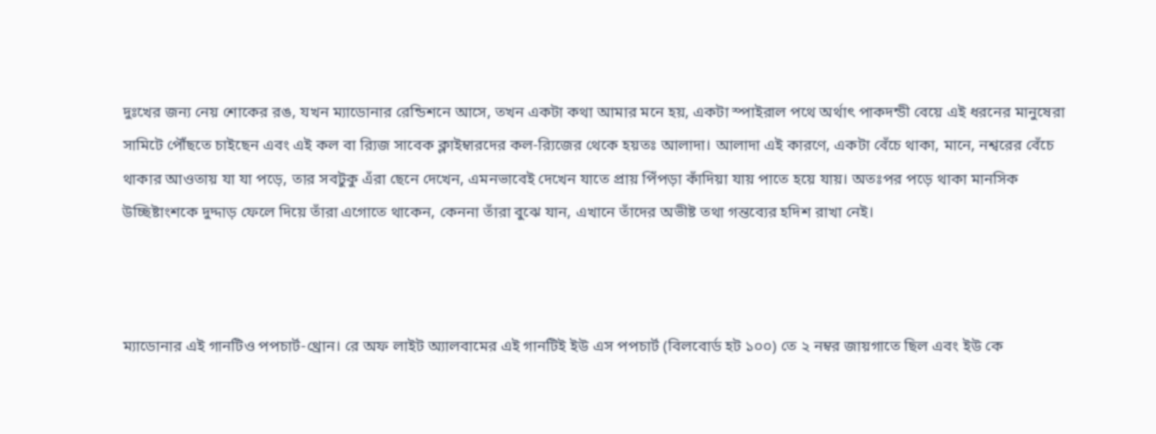দুঃখের জন্য নেয় শোকের রঙ, যখন ম্যাডোনার রেন্ডিশনে আসে, তখন একটা কথা আমার মনে হয়, একটা স্পাইরাল পথে অর্থাৎ পাকদন্ডী বেয়ে এই ধরনের মানুষেরা সামিটে পৌঁছতে চাইছেন এবং এই কল বা র‍্যিজ সাবেক ক্লাইম্বারদের কল-র‍্যিজের থেকে হয়তঃ আলাদা। আলাদা এই কারণে, একটা বেঁচে থাকা, মানে, নশ্বরের বেঁচে থাকার আওতায় যা যা পড়ে, তার সবটুকু এঁরা ছেনে দেখেন, এমনভাবেই দেখেন যাতে প্রায় পিঁপড়া কাঁদিয়া যায় পাতে হয়ে যায়। অতঃপর পড়ে থাকা মানসিক উচ্ছিষ্টাংশকে দুদ্দাড় ফেলে দিয়ে তাঁরা এগোতে থাকেন, কেননা তাঁরা বুঝে যান, এখানে তাঁদের অভীষ্ট তথা গন্তব্যের হদিশ রাখা নেই।



ম্যাডোনার এই গানটিও পপচার্ট-থ্রোন। রে অফ লাইট অ্যালবামের এই গানটিই ইউ এস পপচার্ট (বিলবোর্ড হট ১০০) তে ২ নম্বর জায়গাতে ছিল এবং ইউ কে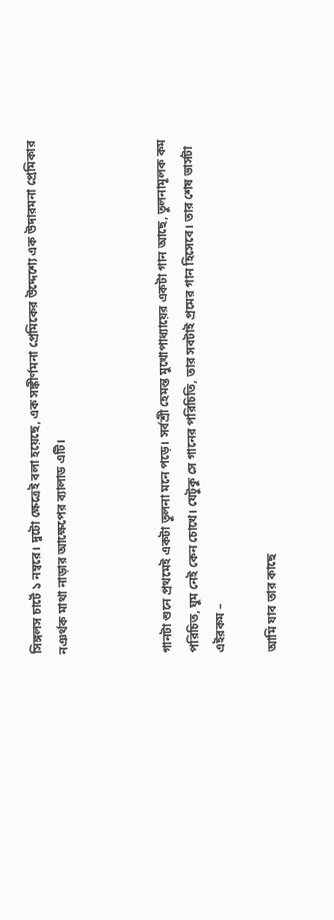সিঙ্গলস চার্টে ১ নম্বরে। দুটো ক্ষেত্রেই বলা হয়েছে, এক সঙ্কীর্ণমনা প্রেমিকের উদ্দেশ্যে এক উদারমনা প্রেমিকার নঞর্থক মাথা নাড়ার আক্ষেপের ব্যালাড এটি।



গানটা শুনে প্রথমেই একটা তুলনা মনে পড়ে। সর্বশ্রী হেমন্ত মুখোপাধ্যায়ের একটা গান আছে, তুলনামূলক কম পরিচিত, ঘুম নেই কেন চোখে। যেটুকু সে গানের পরিচিতি, তার সবটাই প্রমের গান হিসেবে। তার শেষ ভার্সটা এইরকম –

আমি যাব তার কাছে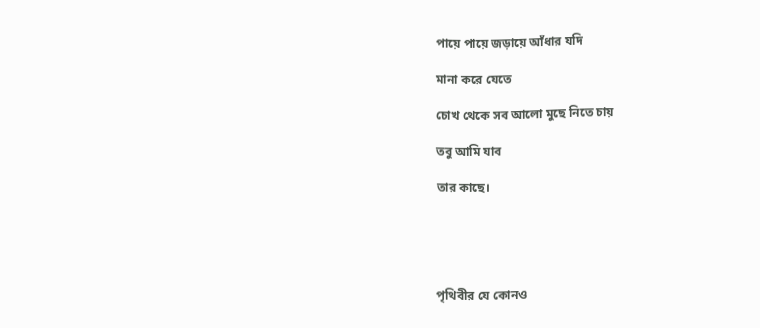পায়ে পায়ে জড়ায়ে আঁধার যদি

মানা করে যেতে

চোখ থেকে সব আলো মুছে নিতে চায়

তবু আমি যাব

তার কাছে।





পৃথিবীর যে কোনও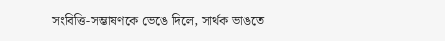সংবিত্তি-সম্ভাষণকে ভেঙে দিলে, সার্থক ভাঙতে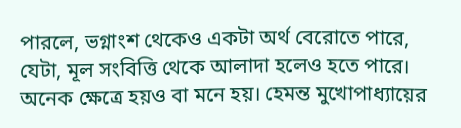পারলে, ভগ্নাংশ থেকেও একটা অর্থ বেরোতে পারে, যেটা, মূল সংবিত্তি থেকে আলাদা হলেও হতে পারে। অনেক ক্ষেত্রে হয়ও বা মনে হয়। হেমন্ত মুখোপাধ্যায়ের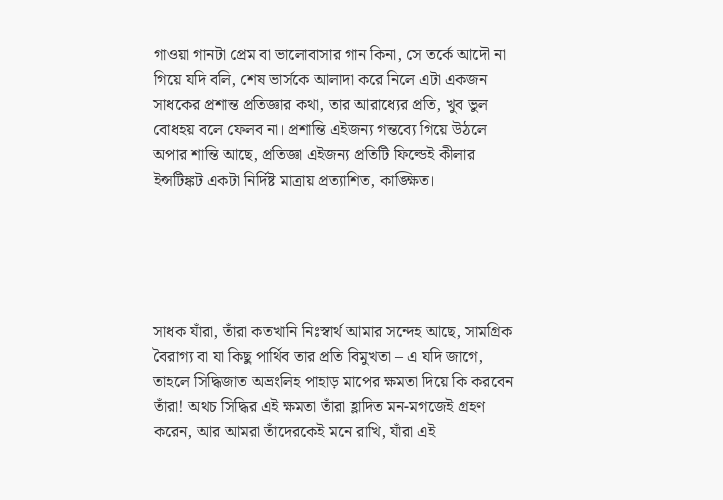গাওয়া গানটা প্রেম বা ভালোবাসার গান কিনা, সে তর্কে আদৌ না গিয়ে যদি বলি, শেষ ভার্সকে আলাদা করে নিলে এটা একজন সাধকের প্রশান্ত প্রতিজ্ঞার কথা, তার আরাধ্যের প্রতি, খুব ভুল বোধহয় বলে ফেলব না। প্রশান্তি এইজন্য গন্তব্যে গিয়ে উঠলে অপার শান্তি আছে, প্রতিজ্ঞা এইজন্য প্রতিটি ফিল্ডেই কীলার ইন্সটিঙ্কট একটা নির্দিষ্ট মাত্রায় প্রত্যাশিত, কাঙ্ক্ষিত।





সাধক যাঁরা, তাঁরা কতখানি নিঃস্বার্থ আমার সন্দেহ আছে, সামগ্রিক বৈরাগ্য বা যা কিছু পার্থিব তার প্রতি বিমুখতা – এ যদি জাগে, তাহলে সিদ্ধিজাত অভ্রংলিহ পাহাড় মাপের ক্ষমতা দিয়ে কি করবেন তাঁরা! অথচ সিদ্ধির এই ক্ষমতা তাঁরা হ্লাদিত মন-মগজেই গ্রহণ করেন, আর আমরা তাঁদেরকেই মনে রাখি, যাঁরা এই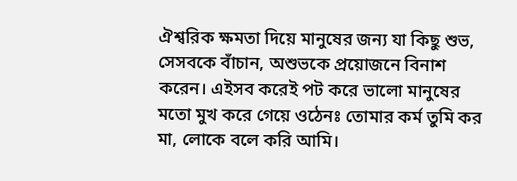ঐশ্বরিক ক্ষমতা দিয়ে মানুষের জন্য যা কিছু শুভ, সেসবকে বাঁচান, অশুভকে প্রয়োজনে বিনাশ করেন। এইসব করেই পট করে ভালো মানুষের মতো মুখ করে গেয়ে ওঠেনঃ তোমার কর্ম তুমি কর মা, লোকে বলে করি আমি।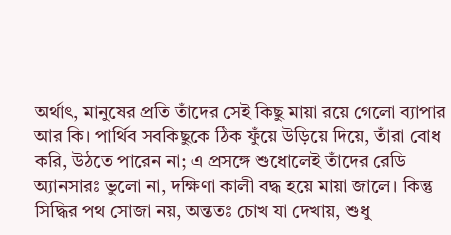অর্থাৎ, মানুষের প্রতি তাঁদের সেই কিছু মায়া রয়ে গেলো ব্যাপার আর কি। পার্থিব সবকিছুকে ঠিক ফুঁয়ে উড়িয়ে দিয়ে, তাঁরা বোধ করি, উঠতে পারেন না; এ প্রসঙ্গে শুধোলেই তাঁদের রেডি অ্যানসারঃ ভুলো না, দক্ষিণা কালী বদ্ধ হয়ে মায়া জালে। কিন্তু সিদ্ধির পথ সোজা নয়, অন্ততঃ চোখ যা দেখায়, শুধু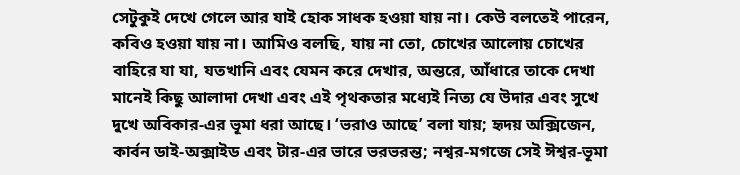সেটুকুই দেখে গেলে আর যাই হোক সাধক হওয়া যায় না। কেউ বলতেই পারেন, কবিও হওয়া যায় না। আমিও বলছি, যায় না তো, চোখের আলোয় চোখের বাহিরে যা যা, যতখানি এবং যেমন করে দেখার, অন্তরে, আঁধারে তাকে দেখা মানেই কিছু আলাদা দেখা এবং এই পৃথকতার মধ্যেই নিত্য যে উদার এবং সুখে দুখে অবিকার-এর ভূমা ধরা আছে। ‘ভরাও আছে’ বলা যায়; হৃদয় অক্সিজেন, কার্বন ডাই-অক্সাইড এবং টার-এর ভারে ভরভরন্ত; নশ্বর-মগজে সেই ঈশ্বর-ভূমা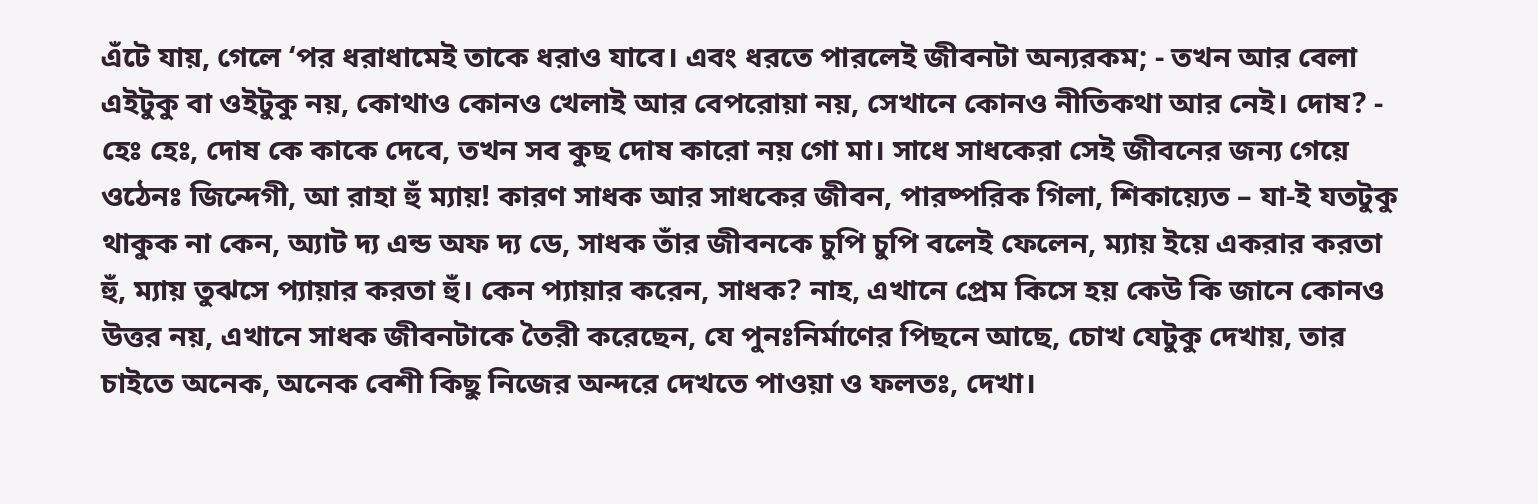এঁটে যায়, গেলে ‘পর ধরাধামেই তাকে ধরাও যাবে। এবং ধরতে পারলেই জীবনটা অন্যরকম; - তখন আর বেলা এইটুকু বা ওইটুকু নয়, কোথাও কোনও খেলাই আর বেপরোয়া নয়, সেখানে কোনও নীতিকথা আর নেই। দোষ? - হেঃ হেঃ, দোষ কে কাকে দেবে, তখন সব কুছ দোষ কারো নয় গো মা। সাধে সাধকেরা সেই জীবনের জন্য গেয়ে ওঠেনঃ জিন্দেগী, আ রাহা হুঁ ম্যায়! কারণ সাধক আর সাধকের জীবন, পারষ্পরিক গিলা, শিকায়্যেত – যা-ই যতটুকু থাকুক না কেন, অ্যাট দ্য এন্ড অফ দ্য ডে, সাধক তাঁর জীবনকে চুপি চুপি বলেই ফেলেন, ম্যায় ইয়ে একরার করতা হুঁ, ম্যায় তুঝসে প্যায়ার করতা হুঁ। কেন প্যায়ার করেন, সাধক? নাহ, এখানে প্রেম কিসে হয় কেউ কি জানে কোনও উত্তর নয়, এখানে সাধক জীবনটাকে তৈরী করেছেন, যে পুনঃনির্মাণের পিছনে আছে, চোখ যেটুকু দেখায়, তার চাইতে অনেক, অনেক বেশী কিছু নিজের অন্দরে দেখতে পাওয়া ও ফলতঃ, দেখা।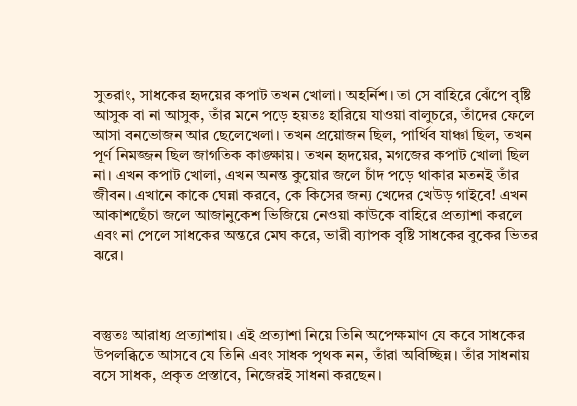সুতরাং, সাধকের হৃদয়ের কপাট তখন খোলা। অহর্নিশ। তা সে বাহিরে ঝেঁপে বৃষ্টি আসুক বা না আসুক, তাঁর মনে পড়ে হয়তঃ হারিয়ে যাওয়া বালুচরে, তাঁদের ফেলে আসা বনভোজন আর ছেলেখেলা। তখন প্রয়োজন ছিল, পার্থিব যাঞ্চা ছিল, তখন পূর্ণ নিমজ্জন ছিল জাগতিক কাঙ্ক্ষায়। তখন হৃদয়ের, মগজের কপাট খোলা ছিল না। এখন কপাট খোলা, এখন অনন্ত কুয়োর জলে চাঁদ পড়ে থাকার মতনই তাঁর জীবন। এখানে কাকে ঘেন্না করবে, কে কিসের জন্য খেদের খেউড় গাইবে! এখন আকাশছেঁচা জলে আজানুকেশ ভিজিয়ে নেওয়া কাউকে বাহিরে প্রত্যাশা করলে এবং না পেলে সাধকের অন্তরে মেঘ করে, ভারী ব্যাপক বৃষ্টি সাধকের বুকের ভিতর ঝরে।



বস্তুতঃ আরাধ্য প্রত্যাশায়। এই প্রত্যাশা নিয়ে তিনি অপেক্ষমাণ যে কবে সাধকের উপলব্ধিতে আসবে যে তিনি এবং সাধক পৃথক নন, তাঁরা অবিচ্ছিন্ন। তাঁর সাধনায় বসে সাধক, প্রকৃত প্রস্তাবে, নিজেরই সাধনা করছেন।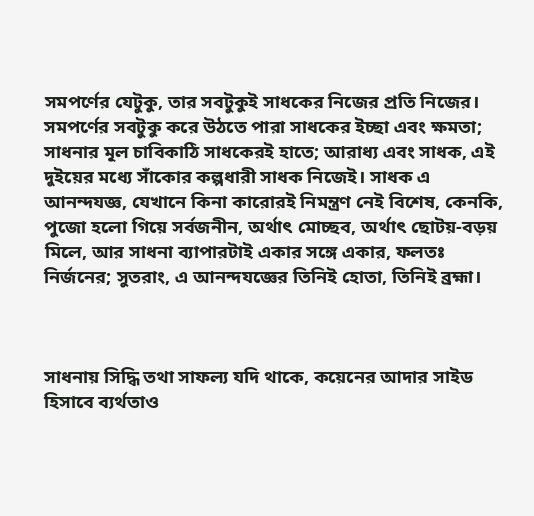সমপর্ণের যেটুকু, তার সবটুকুই সাধকের নিজের প্রতি নিজের। সমপর্ণের সবটুকু করে উঠতে পারা সাধকের ইচ্ছা এবং ক্ষমতা; সাধনার মূল চাবিকাঠি সাধকেরই হাতে; আরাধ্য এবং সাধক, এই দুইয়ের মধ্যে সাঁকোর কল্পধারী সাধক নিজেই। সাধক এ আনন্দযজ্ঞ, যেখানে কিনা কারোরই নিমন্ত্রণ নেই বিশেষ, কেনকি, পুজো হলো গিয়ে সর্বজনীন, অর্থাৎ মোচ্ছব, অর্থাৎ ছোটয়-বড়য় মিলে, আর সাধনা ব্যাপারটাই একার সঙ্গে একার, ফলতঃ নির্জনের; সুতরাং, এ আনন্দযজ্ঞের তিনিই হোতা, তিনিই ব্রহ্মা।



সাধনায় সিদ্ধি তথা সাফল্য যদি থাকে, কয়েনের আদার সাইড হিসাবে ব্যর্থতাও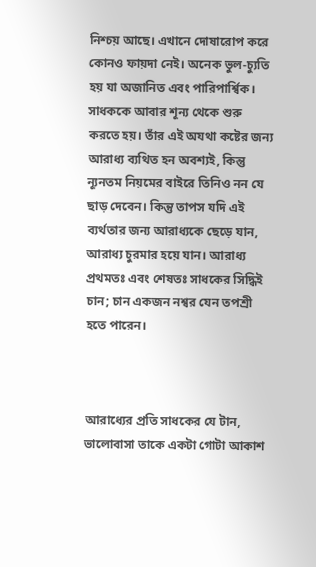নিশ্চয় আছে। এখানে দোষারোপ করে কোনও ফায়দা নেই। অনেক ভুল-চ্যুতি হয় যা অজানিত এবং পারিপার্শ্বিক। সাধককে আবার শূন্য থেকে শুরু করতে হয়। তাঁর এই অযথা কষ্টের জন্য আরাধ্য ব্যথিত হন অবশ্যই, কিন্তু ন্যূনতম নিয়মের বাইরে তিনিও নন যে ছাড় দেবেন। কিন্তু তাপস যদি এই ব্যর্থতার জন্য আরাধ্যকে ছেড়ে যান, আরাধ্য চুরমার হয়ে যান। আরাধ্য প্রথমতঃ এবং শেষতঃ সাধকের সিদ্ধিই চান; চান একজন নশ্বর যেন তপশ্রী হতে পারেন।



আরাধ্যের প্রতি সাধকের যে টান, ভালোবাসা তাকে একটা গোটা আকাশ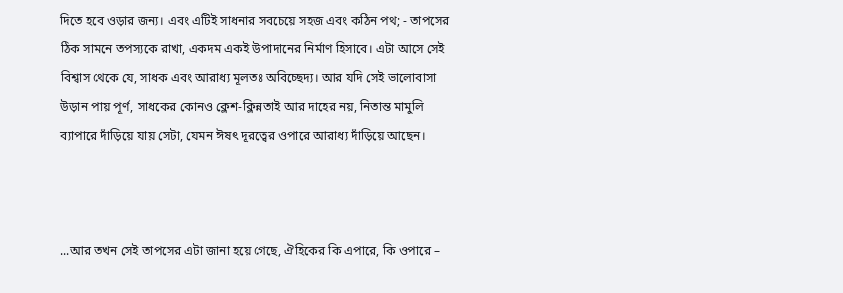দিতে হবে ওড়ার জন্য। এবং এটিই সাধনার সবচেয়ে সহজ এবং কঠিন পথ; - তাপসের ঠিক সামনে তপস্যকে রাখা, একদম একই উপাদানের নির্মাণ হিসাবে। এটা আসে সেই বিশ্বাস থেকে যে, সাধক এবং আরাধ্য মূলতঃ অবিচ্ছেদ্য। আর যদি সেই ভালোবাসা উড়ান পায় পূর্ণ, সাধকের কোনও ক্লেশ-ক্লিন্নতাই আর দাহের নয়, নিতান্ত মামুলি ব্যাপারে দাঁড়িয়ে যায় সেটা, যেমন ঈষৎ দূরত্বের ওপারে আরাধ্য দাঁড়িয়ে আছেন।



...আর তখন সেই তাপসের এটা জানা হয়ে গেছে, ঐহিকের কি এপারে, কি ওপারে –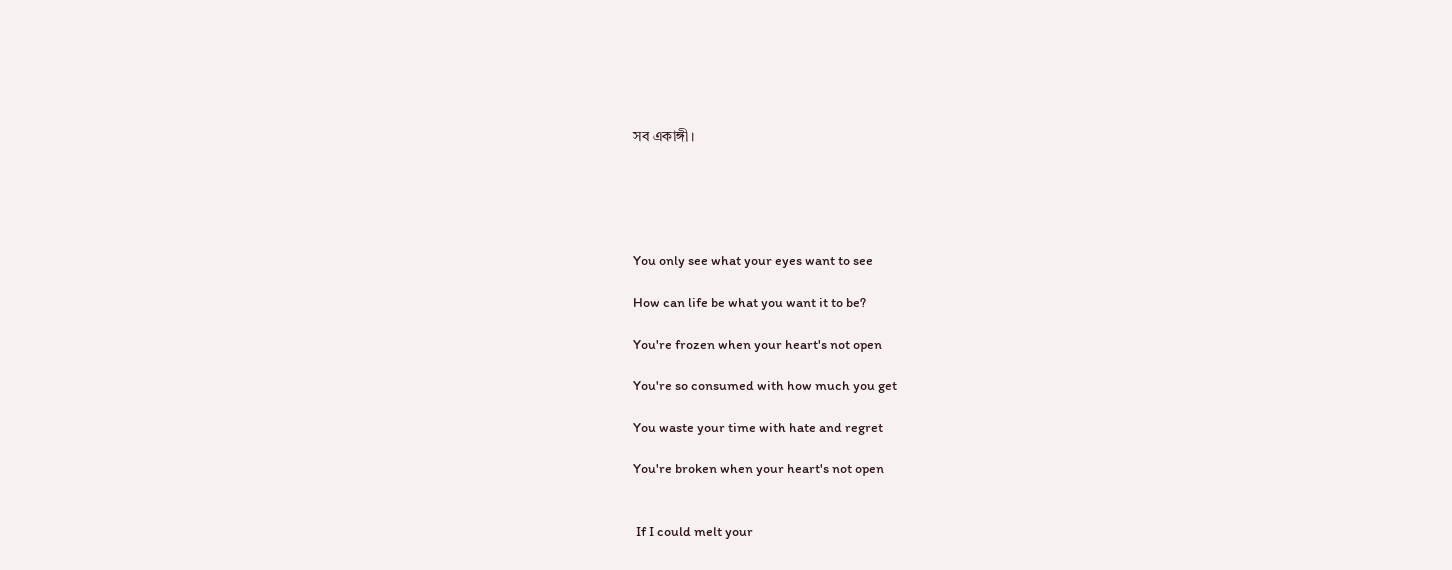সব একাঙ্গী।





You only see what your eyes want to see

How can life be what you want it to be?

You're frozen when your heart's not open

You're so consumed with how much you get

You waste your time with hate and regret

You're broken when your heart's not open


 If I could melt your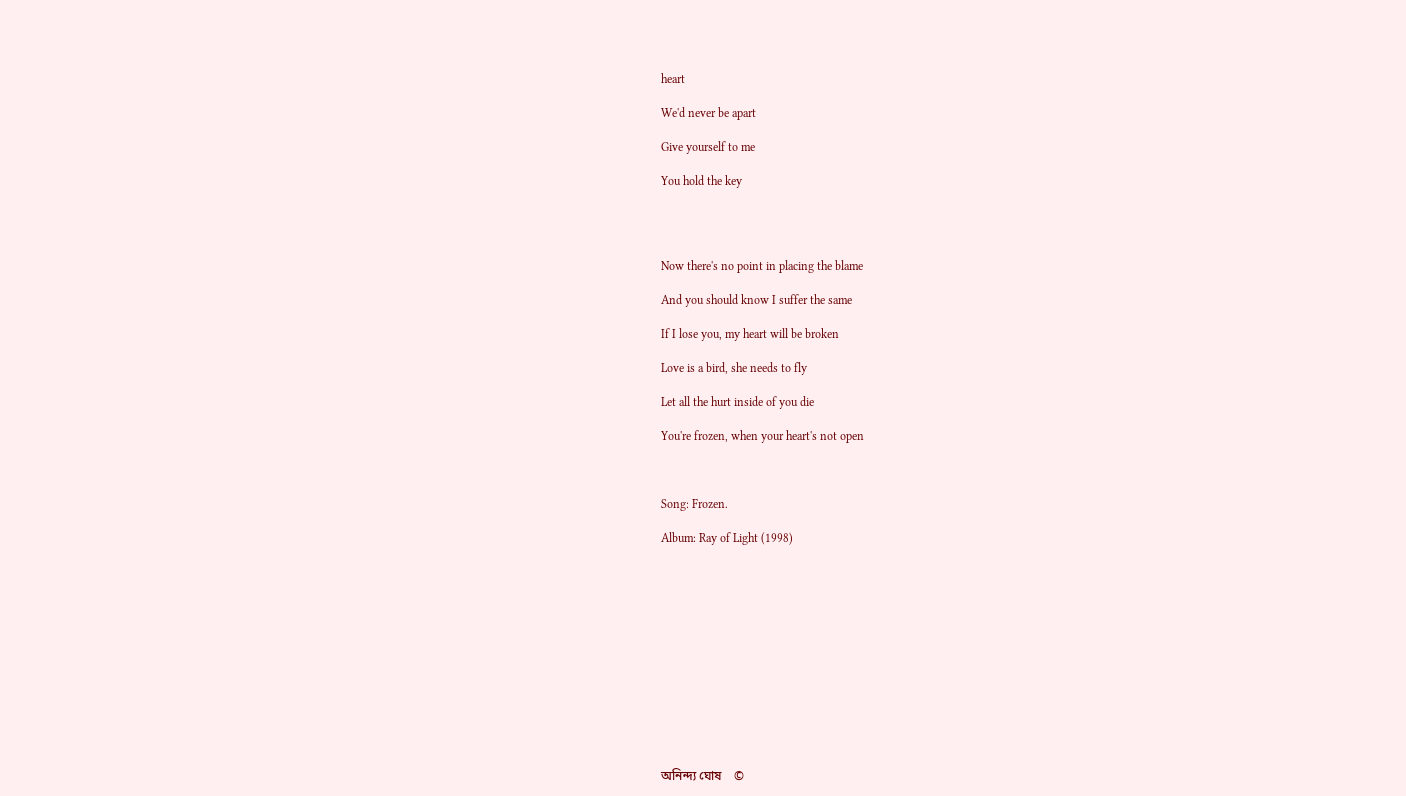heart

We'd never be apart

Give yourself to me

You hold the key




Now there's no point in placing the blame

And you should know I suffer the same

If I lose you, my heart will be broken

Love is a bird, she needs to fly

Let all the hurt inside of you die

You're frozen, when your heart's not open



Song: Frozen.

Album: Ray of Light (1998)













অনিন্দ্য ঘোষ    ©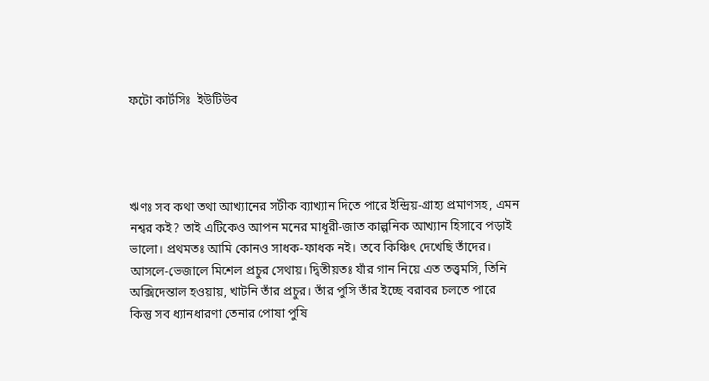ফটো কার্টসিঃ  ইউটিউব




ঋণঃ সব কথা তথা আখ্যানের সটীক ব্যাখ্যান দিতে পারে ইন্দ্রিয়-গ্রাহ্য প্রমাণসহ, এমন নশ্বর কই? তাই এটিকেও আপন মনের মাধূরী-জাত কাল্পনিক আখ্যান হিসাবে পড়াই ভালো। প্রথমতঃ আমি কোনও সাধক-ফাধক নই। তবে কিঞ্চিৎ দেখেছি তাঁদের। আসলে-ভেজালে মিশেল প্রচুর সেথায়। দ্বিতীয়তঃ যাঁর গান নিয়ে এত তত্ত্বমসি, তিনি অক্সিদেন্তাল হওয়ায়, খাটনি তাঁর প্রচুর। তাঁর পুসি তাঁর ইচ্ছে বরাবর চলতে পারে কিন্তু সব ধ্যানধারণা তেনার পোষা পুষি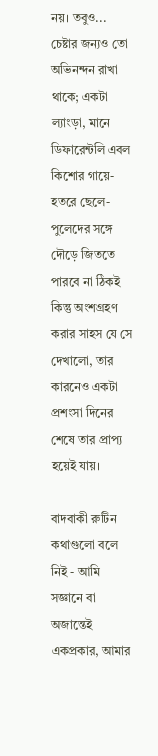নয়। তবুও... চেষ্টার জন্যও তো অভিনন্দন রাখা থাকে; একটা ল্যাংড়া, মানে ডিফারেন্টলি এবল কিশোর গায়ে-হতরে ছেলে-পুলেদের সঙ্গে দৌড়ে জিততে পারবে না ঠিকই কিন্তু অংশগ্রহণ করার সাহস যে সে দেখালো, তার কারনেও একটা প্রশংসা দিনের শেষে তার প্রাপ্য হয়েই যায়।

বাদবাকী রুটিন কথাগুলো বলে নিই - আমি সজ্ঞানে বা অজান্তেই একপ্রকার, আমার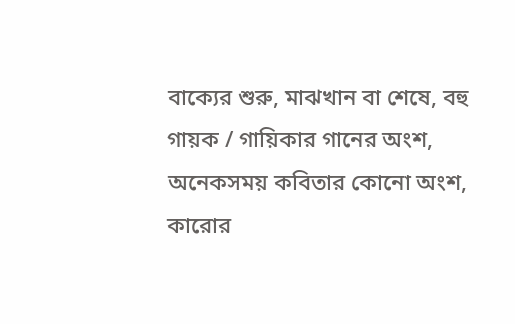বাক্যের শুরু, মাঝখান বা শেষে, বহু গায়ক / গায়িকার গানের অংশ, অনেকসময় কবিতার কোনো অংশ, কারোর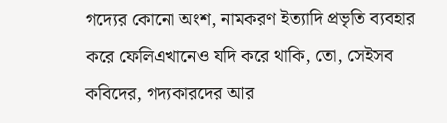গদ্যের কোনো অংশ, নামকরণ ইত্যাদি প্রভৃতি ব্যবহার করে ফেলিএখানেও যদি করে থাকি, তো, সেইসব কবিদের, গদ্যকারদের আর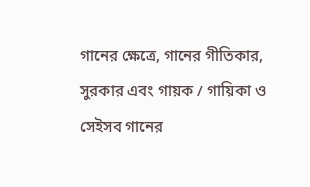গানের ক্ষেত্রে, গানের গীতিকার, সুরকার এবং গায়ক / গায়িকা ও সেইসব গানের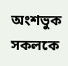অংশভুক সকলকে